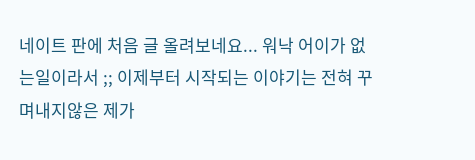네이트 판에 처음 글 올려보네요... 워낙 어이가 없는일이라서 ;; 이제부터 시작되는 이야기는 전혀 꾸며내지않은 제가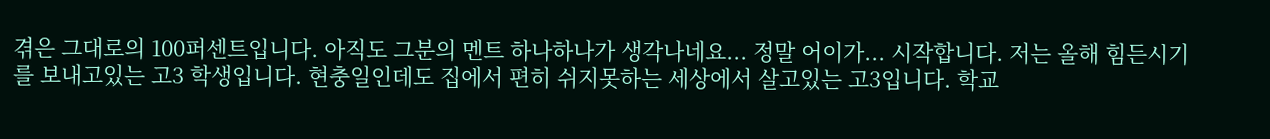겪은 그대로의 100퍼센트입니다. 아직도 그분의 멘트 하나하나가 생각나네요... 정말 어이가... 시작합니다. 저는 올해 힘든시기를 보내고있는 고3 학생입니다. 현충일인데도 집에서 편히 쉬지못하는 세상에서 살고있는 고3입니다. 학교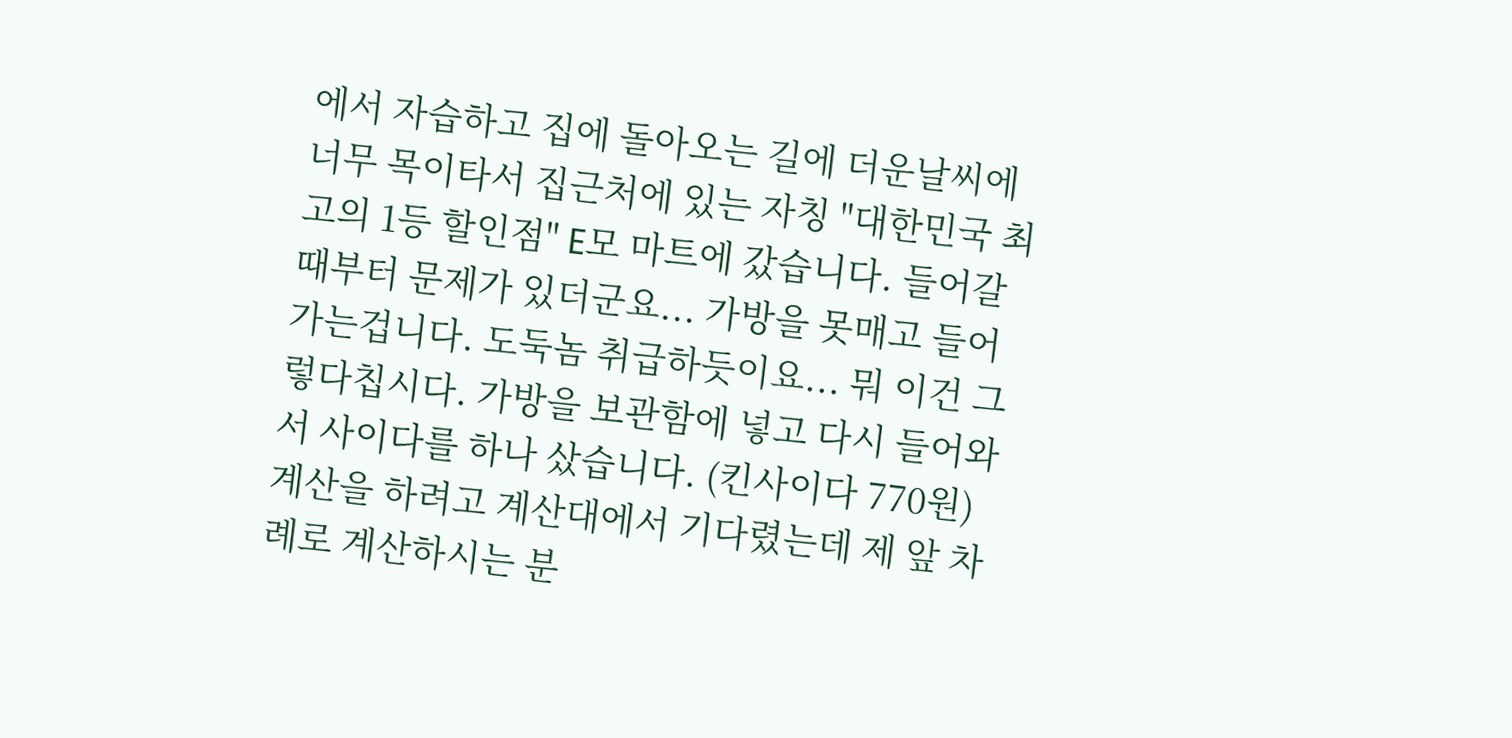에서 자습하고 집에 돌아오는 길에 더운날씨에 너무 목이타서 집근처에 있는 자칭 "대한민국 최고의 1등 할인점" E모 마트에 갔습니다. 들어갈때부터 문제가 있더군요... 가방을 못매고 들어가는겁니다. 도둑놈 취급하듯이요... 뭐 이건 그렇다칩시다. 가방을 보관함에 넣고 다시 들어와서 사이다를 하나 샀습니다. (킨사이다 770원) 계산을 하려고 계산대에서 기다렸는데 제 앞 차례로 계산하시는 분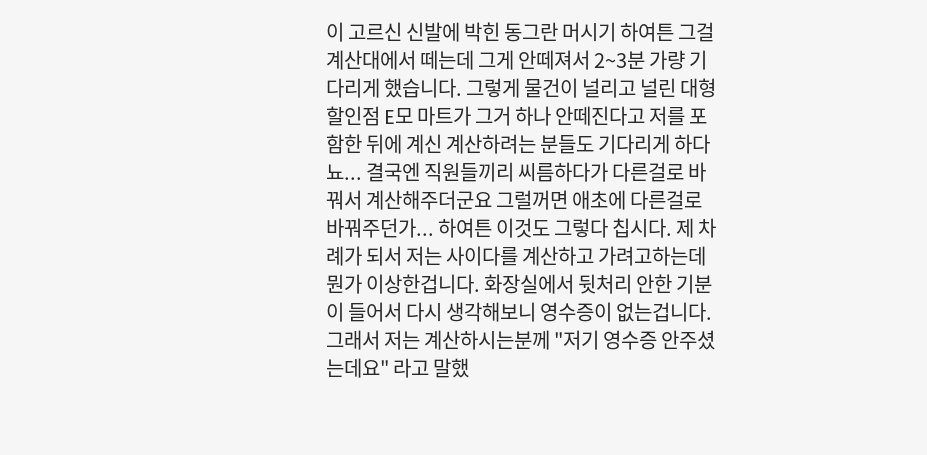이 고르신 신발에 박힌 동그란 머시기 하여튼 그걸 계산대에서 떼는데 그게 안떼져서 2~3분 가량 기다리게 했습니다. 그렇게 물건이 널리고 널린 대형 할인점 E모 마트가 그거 하나 안떼진다고 저를 포함한 뒤에 계신 계산하려는 분들도 기다리게 하다뇨... 결국엔 직원들끼리 씨름하다가 다른걸로 바꿔서 계산해주더군요 그럴꺼면 애초에 다른걸로 바꿔주던가... 하여튼 이것도 그렇다 칩시다. 제 차례가 되서 저는 사이다를 계산하고 가려고하는데 뭔가 이상한겁니다. 화장실에서 뒷처리 안한 기분이 들어서 다시 생각해보니 영수증이 없는겁니다. 그래서 저는 계산하시는분께 "저기 영수증 안주셨는데요" 라고 말했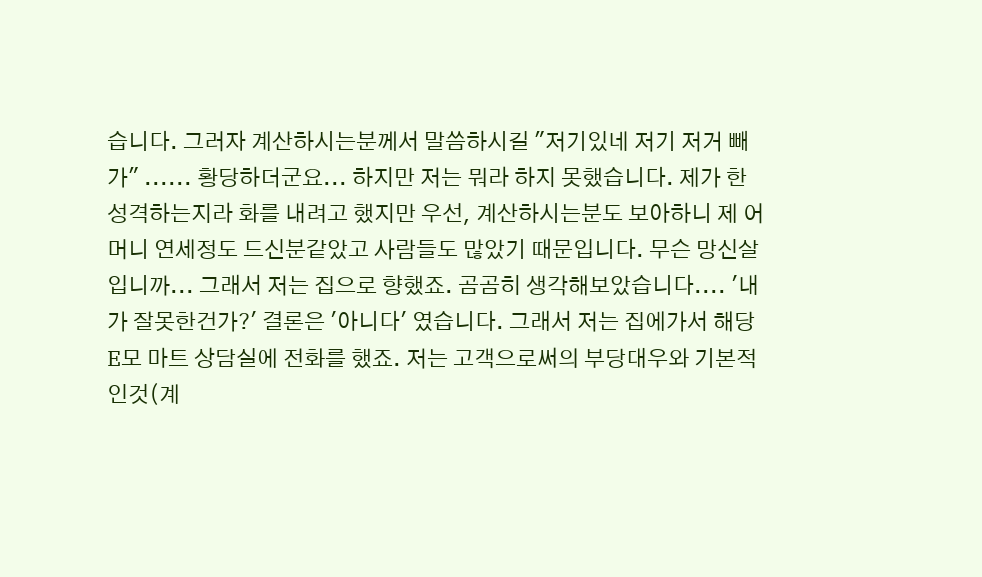습니다. 그러자 계산하시는분께서 말씀하시길 "저기있네 저기 저거 빼가" ...... 황당하더군요... 하지만 저는 뭐라 하지 못했습니다. 제가 한 성격하는지라 화를 내려고 했지만 우선, 계산하시는분도 보아하니 제 어머니 연세정도 드신분같았고 사람들도 많았기 때문입니다. 무슨 망신살입니까... 그래서 저는 집으로 향했죠. 곰곰히 생각해보았습니다.... '내가 잘못한건가?' 결론은 '아니다' 였습니다. 그래서 저는 집에가서 해당 E모 마트 상담실에 전화를 했죠. 저는 고객으로써의 부당대우와 기본적인것(계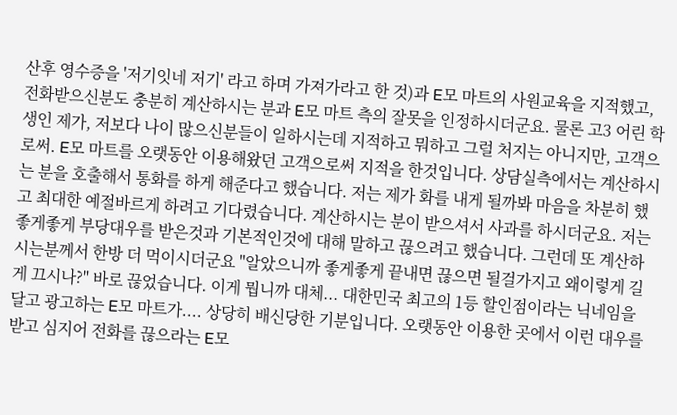산후 영수증을 '저기잇네 저기' 라고 하며 가져가라고 한 것)과 E모 마트의 사원교육을 지적했고, 전화받으신분도 충분히 계산하시는 분과 E모 마트 측의 잘못을 인정하시더군요. 물론 고3 어린 학생인 제가, 저보다 나이 많으신분들이 일하시는데 지적하고 뭐하고 그럴 처지는 아니지만, 고객으로써. E모 마트를 오랫동안 이용해왔던 고객으로써 지적을 한것입니다. 상담실측에서는 계산하시는 분을 호출해서 통화를 하게 해준다고 했습니다. 저는 제가 화를 내게 될까봐 마음을 차분히 했고 최대한 예절바르게 하려고 기다렸습니다. 계산하시는 분이 받으셔서 사과를 하시더군요. 저는 좋게좋게 부당대우를 받은것과 기본적인것에 대해 말하고 끊으려고 했습니다. 그런데 또 계산하시는분께서 한방 더 먹이시더군요 "알았으니까 좋게좋게 끝내면 끊으면 될걸가지고 왜이렇게 길게 끄시나?" 바로 끊었습니다. 이게 뭡니까 대체... 대한민국 최고의 1등 할인점이라는 닉네임을 달고 광고하는 E모 마트가.... 상당히 배신당한 기분입니다. 오랫동안 이용한 곳에서 이런 대우를 받고 심지어 전화를 끊으라는 E모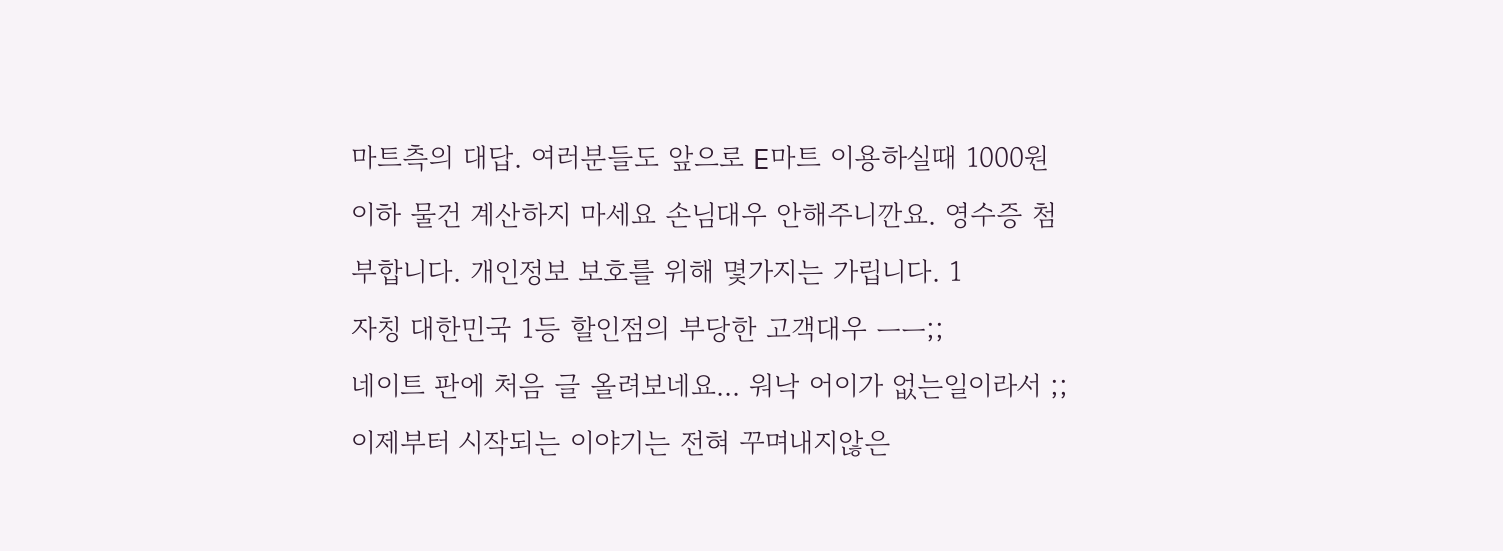마트측의 대답. 여러분들도 앞으로 E마트 이용하실때 1000원 이하 물건 계산하지 마세요 손님대우 안해주니깐요. 영수증 첨부합니다. 개인정보 보호를 위해 몇가지는 가립니다. 1
자칭 대한민국 1등 할인점의 부당한 고객대우 ㅡㅡ;;
네이트 판에 처음 글 올려보네요... 워낙 어이가 없는일이라서 ;;
이제부터 시작되는 이야기는 전혀 꾸며내지않은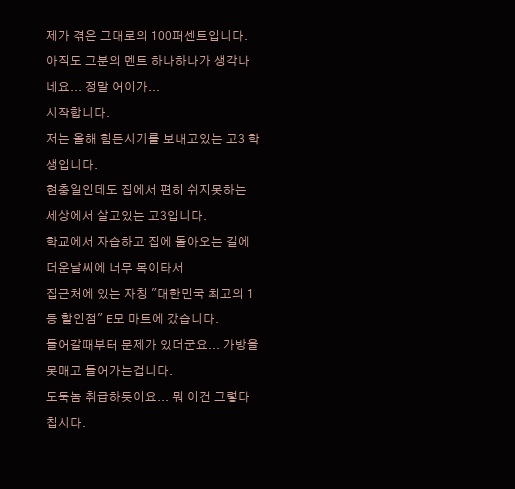제가 겪은 그대로의 100퍼센트입니다.
아직도 그분의 멘트 하나하나가 생각나네요... 정말 어이가...
시작합니다.
저는 올해 힘든시기를 보내고있는 고3 학생입니다.
현충일인데도 집에서 편히 쉬지못하는 세상에서 살고있는 고3입니다.
학교에서 자습하고 집에 돌아오는 길에 더운날씨에 너무 목이타서
집근처에 있는 자칭 "대한민국 최고의 1등 할인점" E모 마트에 갔습니다.
들어갈때부터 문제가 있더군요... 가방을 못매고 들어가는겁니다.
도둑놈 취급하듯이요... 뭐 이건 그렇다칩시다.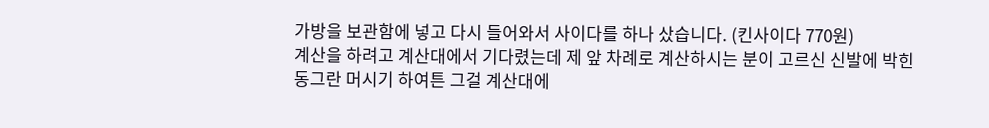가방을 보관함에 넣고 다시 들어와서 사이다를 하나 샀습니다. (킨사이다 770원)
계산을 하려고 계산대에서 기다렸는데 제 앞 차례로 계산하시는 분이 고르신 신발에 박힌
동그란 머시기 하여튼 그걸 계산대에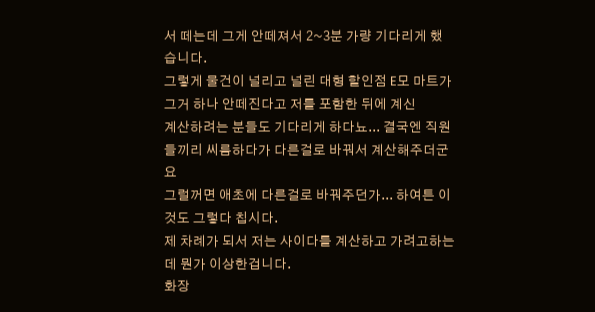서 떼는데 그게 안떼져서 2~3분 가량 기다리게 했습니다.
그렇게 물건이 널리고 널린 대형 할인점 E모 마트가 그거 하나 안떼진다고 저를 포함한 뒤에 계신
계산하려는 분들도 기다리게 하다뇨... 결국엔 직원들끼리 씨름하다가 다른걸로 바꿔서 계산해주더군요
그럴꺼면 애초에 다른걸로 바꿔주던가... 하여튼 이것도 그렇다 칩시다.
제 차례가 되서 저는 사이다를 계산하고 가려고하는데 뭔가 이상한겁니다.
화장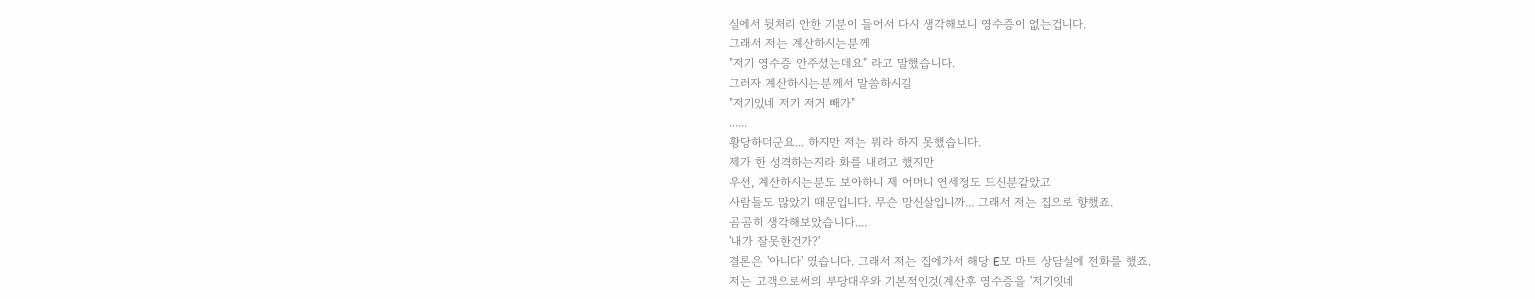실에서 뒷처리 안한 기분이 들어서 다시 생각해보니 영수증이 없는겁니다.
그래서 저는 계산하시는분께
"저기 영수증 안주셨는데요" 라고 말했습니다.
그러자 계산하시는분께서 말씀하시길
"저기있네 저기 저거 빼가"
......
황당하더군요... 하지만 저는 뭐라 하지 못했습니다.
제가 한 성격하는지라 화를 내려고 했지만
우선, 계산하시는분도 보아하니 제 어머니 연세정도 드신분같았고
사람들도 많았기 때문입니다. 무슨 망신살입니까... 그래서 저는 집으로 향했죠.
곰곰히 생각해보았습니다....
'내가 잘못한건가?'
결론은 '아니다' 였습니다. 그래서 저는 집에가서 해당 E모 마트 상담실에 전화를 했죠.
저는 고객으로써의 부당대우와 기본적인것(계산후 영수증을 '저기잇네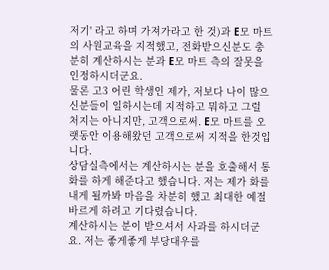저기' 라고 하며 가져가라고 한 것)과 E모 마트의 사원교육을 지적했고, 전화받으신분도 충분히 계산하시는 분과 E모 마트 측의 잘못을 인정하시더군요.
물론 고3 어린 학생인 제가, 저보다 나이 많으신분들이 일하시는데 지적하고 뭐하고 그럴 처지는 아니지만, 고객으로써. E모 마트를 오랫동안 이용해왔던 고객으로써 지적을 한것입니다.
상담실측에서는 계산하시는 분을 호출해서 통화를 하게 해준다고 했습니다. 저는 제가 화를 내게 될까봐 마음을 차분히 했고 최대한 예절바르게 하려고 기다렸습니다.
계산하시는 분이 받으셔서 사과를 하시더군요. 저는 좋게좋게 부당대우를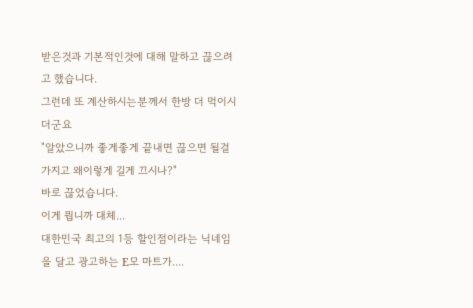받은것과 기본적인것에 대해 말하고 끊으려고 했습니다.
그런데 또 계산하시는분께서 한방 더 먹이시더군요
"알았으니까 좋게좋게 끝내면 끊으면 될걸가지고 왜이렇게 길게 끄시나?"
바로 끊었습니다.
이게 뭡니까 대체...
대한민국 최고의 1등 할인점이라는 닉네임을 달고 광고하는 E모 마트가....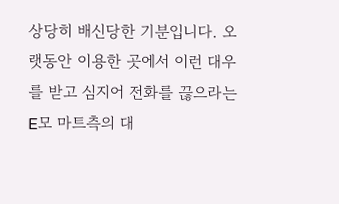상당히 배신당한 기분입니다. 오랫동안 이용한 곳에서 이런 대우를 받고 심지어 전화를 끊으라는 E모 마트측의 대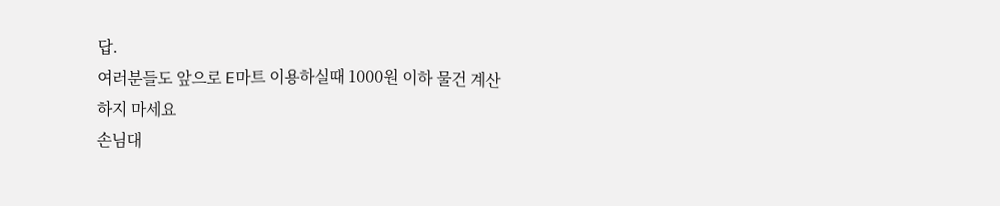답.
여러분들도 앞으로 E마트 이용하실때 1000원 이하 물건 계산하지 마세요
손님대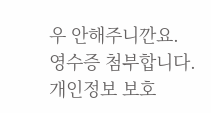우 안해주니깐요.
영수증 첨부합니다.
개인정보 보호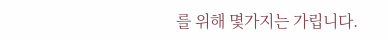를 위해 몇가지는 가립니다.